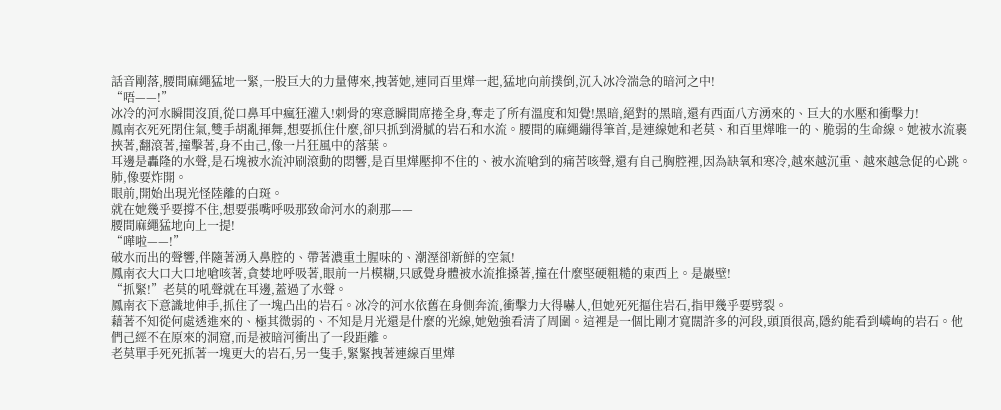話音剛落,腰間麻繩猛地一緊,一股巨大的力量傳來,拽著她,連同百里燁一起,猛地向前撲倒,沉入冰冷湍急的暗河之中!
“唔——!”
冰冷的河水瞬間沒頂,從口鼻耳中瘋狂灌入!刺骨的寒意瞬間席捲全身,奪走了所有溫度和知覺!黑暗,絕對的黑暗,還有西面八方湧來的、巨大的水壓和衝擊力!
鳳南衣死死閉住氣,雙手胡亂揮舞,想要抓住什麼,卻只抓到滑膩的岩石和水流。腰間的麻繩繃得筆首,是連線她和老莫、和百里燁唯一的、脆弱的生命線。她被水流裹挾著,翻滾著,撞擊著,身不由己,像一片狂風中的落葉。
耳邊是轟隆的水聲,是石塊被水流沖刷滾動的悶響,是百里燁壓抑不住的、被水流嗆到的痛苦咳聲,還有自己胸腔裡,因為缺氧和寒冷,越來越沉重、越來越急促的心跳。
肺,像要炸開。
眼前,開始出現光怪陸離的白斑。
就在她幾乎要撐不住,想要張嘴呼吸那致命河水的剎那——
腰間麻繩猛地向上一提!
“嘩啦——!”
破水而出的聲響,伴隨著湧入鼻腔的、帶著濃重土腥味的、潮溼卻新鮮的空氣!
鳳南衣大口大口地嗆咳著,貪婪地呼吸著,眼前一片模糊,只感覺身體被水流推搡著,撞在什麼堅硬粗糙的東西上。是巖壁!
“抓緊!”老莫的吼聲就在耳邊,蓋過了水聲。
鳳南衣下意識地伸手,抓住了一塊凸出的岩石。冰冷的河水依舊在身側奔流,衝擊力大得嚇人,但她死死摳住岩石,指甲幾乎要劈裂。
藉著不知從何處透進來的、極其微弱的、不知是月光還是什麼的光線,她勉強看清了周圍。這裡是一個比剛才寬闊許多的河段,頭頂很高,隱約能看到嶙峋的岩石。他們己經不在原來的洞窟,而是被暗河衝出了一段距離。
老莫單手死死抓著一塊更大的岩石,另一隻手,緊緊拽著連線百里燁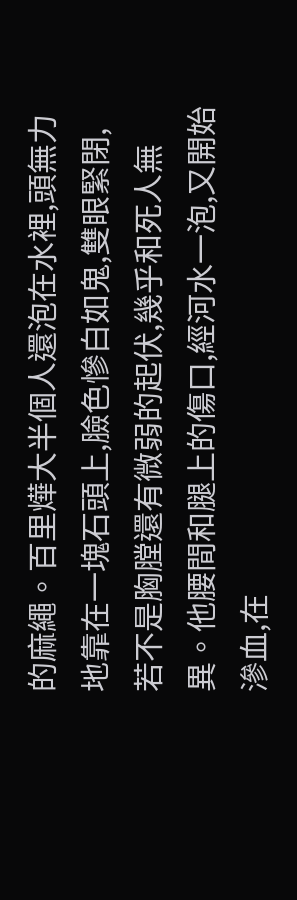的麻繩。百里燁大半個人還泡在水裡,頭無力地靠在一塊石頭上,臉色慘白如鬼,雙眼緊閉,若不是胸膛還有微弱的起伏,幾乎和死人無異。他腰間和腿上的傷口,經河水一泡,又開始滲血,在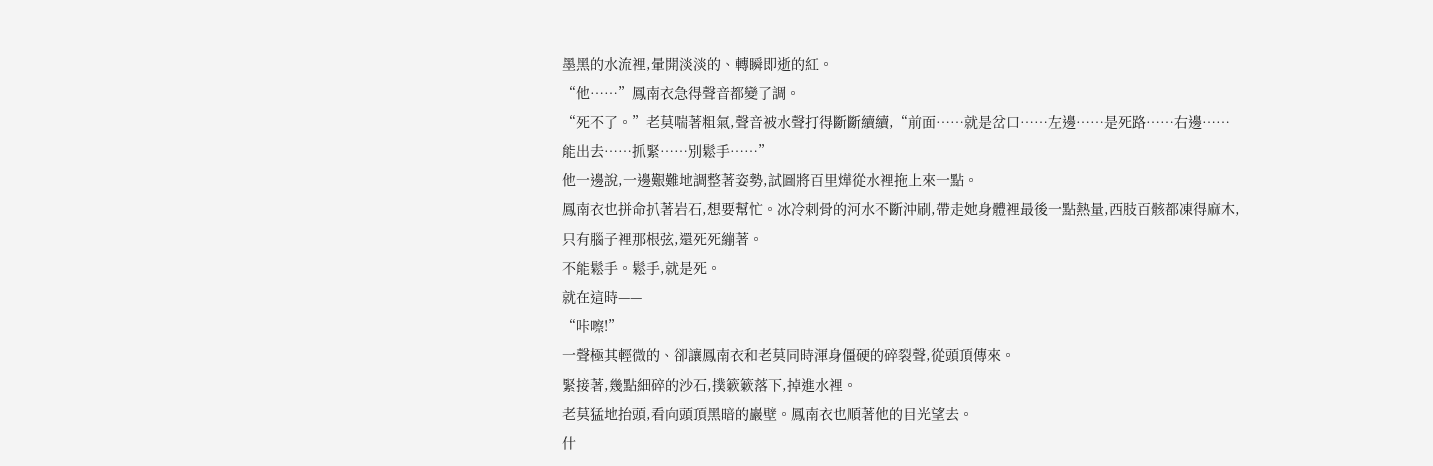墨黑的水流裡,暈開淡淡的、轉瞬即逝的紅。
“他……”鳳南衣急得聲音都變了調。
“死不了。”老莫喘著粗氣,聲音被水聲打得斷斷續續,“前面……就是岔口……左邊……是死路……右邊……能出去……抓緊……別鬆手……”
他一邊說,一邊艱難地調整著姿勢,試圖將百里燁從水裡拖上來一點。
鳳南衣也拼命扒著岩石,想要幫忙。冰冷刺骨的河水不斷沖刷,帶走她身體裡最後一點熱量,西肢百骸都凍得麻木,只有腦子裡那根弦,還死死繃著。
不能鬆手。鬆手,就是死。
就在這時——
“咔嚓!”
一聲極其輕微的、卻讓鳳南衣和老莫同時渾身僵硬的碎裂聲,從頭頂傳來。
緊接著,幾點細碎的沙石,撲簌簌落下,掉進水裡。
老莫猛地抬頭,看向頭頂黑暗的巖壁。鳳南衣也順著他的目光望去。
什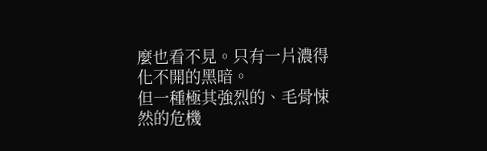麼也看不見。只有一片濃得化不開的黑暗。
但一種極其強烈的、毛骨悚然的危機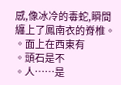感,像冰冷的毒蛇,瞬間纏上了鳳南衣的脊椎。
。面上在西東有
。頭石是不
。人……是